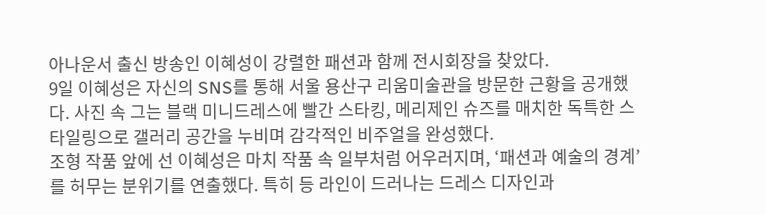아나운서 출신 방송인 이혜성이 강렬한 패션과 함께 전시회장을 찾았다.
9일 이혜성은 자신의 SNS를 통해 서울 용산구 리움미술관을 방문한 근황을 공개했다. 사진 속 그는 블랙 미니드레스에 빨간 스타킹, 메리제인 슈즈를 매치한 독특한 스타일링으로 갤러리 공간을 누비며 감각적인 비주얼을 완성했다.
조형 작품 앞에 선 이혜성은 마치 작품 속 일부처럼 어우러지며, ‘패션과 예술의 경계’를 허무는 분위기를 연출했다. 특히 등 라인이 드러나는 드레스 디자인과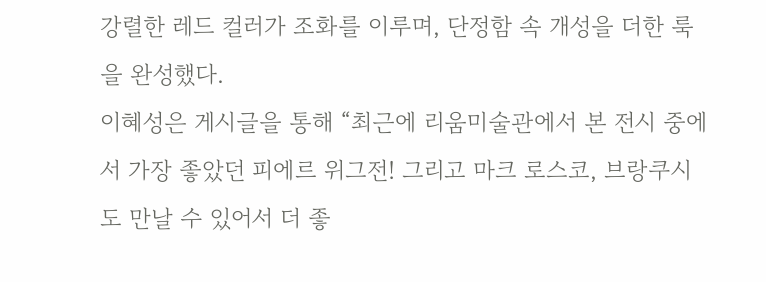강렬한 레드 컬러가 조화를 이루며, 단정함 속 개성을 더한 룩을 완성했다.
이혜성은 게시글을 통해 “최근에 리움미술관에서 본 전시 중에서 가장 좋았던 피에르 위그전! 그리고 마크 로스코, 브랑쿠시도 만날 수 있어서 더 좋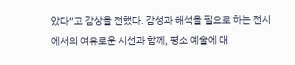았다”고 감상을 전했다. 감성과 해석을 필요로 하는 전시에서의 여유로운 시선과 함께, 평소 예술에 대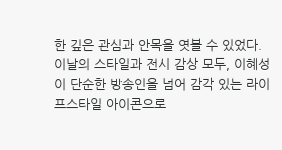한 깊은 관심과 안목을 엿볼 수 있었다.
이날의 스타일과 전시 감상 모두, 이혜성이 단순한 방송인을 넘어 감각 있는 라이프스타일 아이콘으로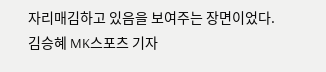자리매김하고 있음을 보여주는 장면이었다.
김승혜 MK스포츠 기자